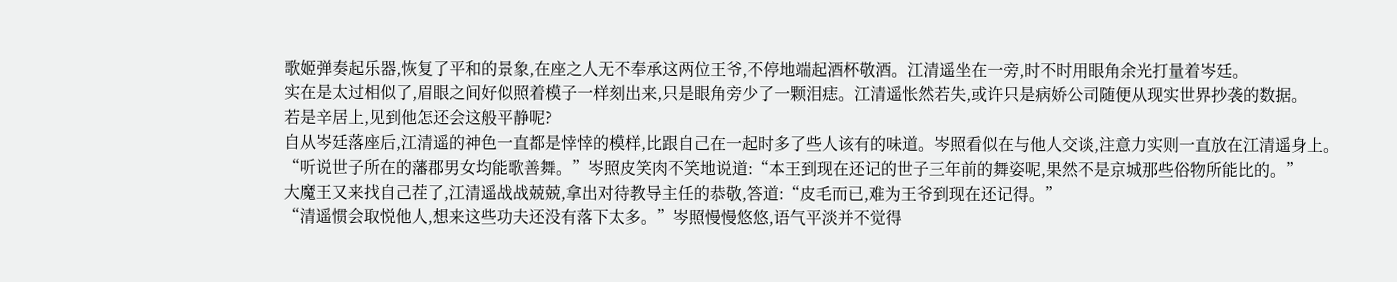歌姬弹奏起乐器,恢复了平和的景象,在座之人无不奉承这两位王爷,不停地端起酒杯敬酒。江清遥坐在一旁,时不时用眼角余光打量着岑廷。
实在是太过相似了,眉眼之间好似照着模子一样刻出来,只是眼角旁少了一颗泪痣。江清遥怅然若失,或许只是病娇公司随便从现实世界抄袭的数据。
若是辛居上,见到他怎还会这般平静呢?
自从岑廷落座后,江清遥的神色一直都是悻悻的模样,比跟自己在一起时多了些人该有的味道。岑照看似在与他人交谈,注意力实则一直放在江清遥身上。
“听说世子所在的藩郡男女均能歌善舞。”岑照皮笑肉不笑地说道:“本王到现在还记的世子三年前的舞姿呢,果然不是京城那些俗物所能比的。”
大魔王又来找自己茬了,江清遥战战兢兢,拿出对待教导主任的恭敬,答道:“皮毛而已,难为王爷到现在还记得。”
“清遥惯会取悦他人,想来这些功夫还没有落下太多。”岑照慢慢悠悠,语气平淡并不觉得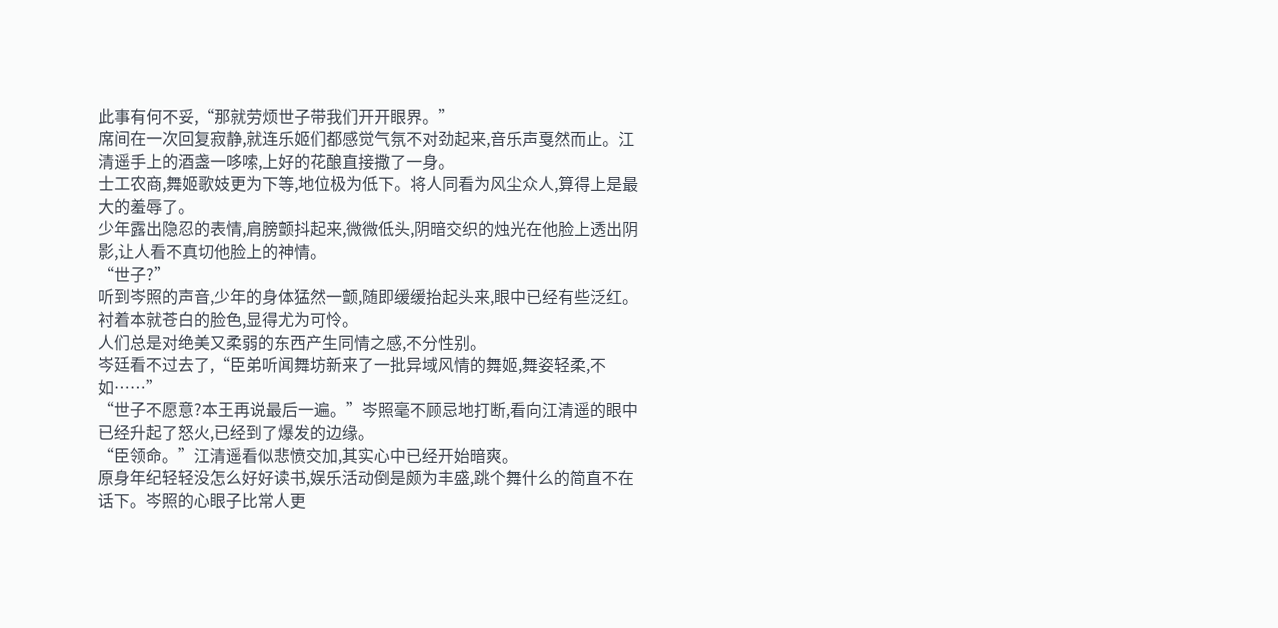此事有何不妥,“那就劳烦世子带我们开开眼界。”
席间在一次回复寂静,就连乐姬们都感觉气氛不对劲起来,音乐声戛然而止。江清遥手上的酒盏一哆嗦,上好的花酿直接撒了一身。
士工农商,舞姬歌妓更为下等,地位极为低下。将人同看为风尘众人,算得上是最大的羞辱了。
少年露出隐忍的表情,肩膀颤抖起来,微微低头,阴暗交织的烛光在他脸上透出阴影,让人看不真切他脸上的神情。
“世子?”
听到岑照的声音,少年的身体猛然一颤,随即缓缓抬起头来,眼中已经有些泛红。衬着本就苍白的脸色,显得尤为可怜。
人们总是对绝美又柔弱的东西产生同情之感,不分性别。
岑廷看不过去了,“臣弟听闻舞坊新来了一批异域风情的舞姬,舞姿轻柔,不如……”
“世子不愿意?本王再说最后一遍。”岑照毫不顾忌地打断,看向江清遥的眼中已经升起了怒火,已经到了爆发的边缘。
“臣领命。”江清遥看似悲愤交加,其实心中已经开始暗爽。
原身年纪轻轻没怎么好好读书,娱乐活动倒是颇为丰盛,跳个舞什么的简直不在话下。岑照的心眼子比常人更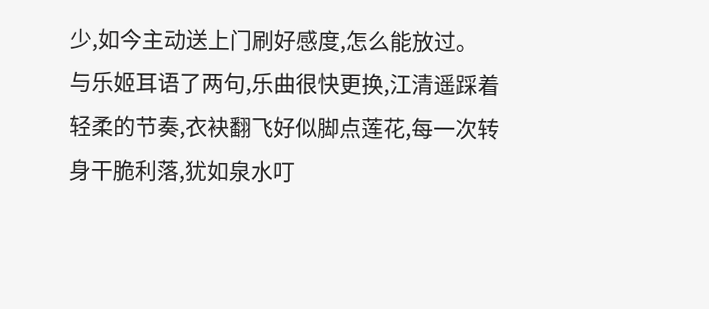少,如今主动送上门刷好感度,怎么能放过。
与乐姬耳语了两句,乐曲很快更换,江清遥踩着轻柔的节奏,衣袂翻飞好似脚点莲花,每一次转身干脆利落,犹如泉水叮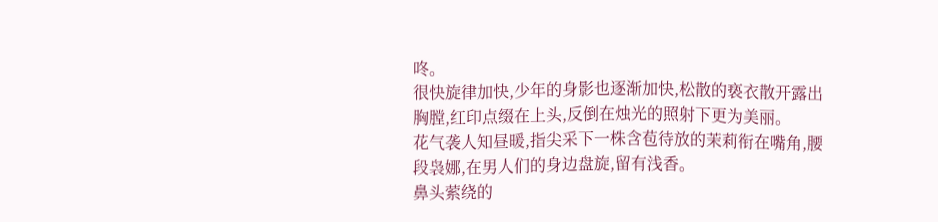咚。
很快旋律加快,少年的身影也逐渐加快,松散的亵衣散开露出胸膛,红印点缀在上头,反倒在烛光的照射下更为美丽。
花气袭人知昼暖,指尖采下一株含苞待放的茉莉衔在嘴角,腰段袅娜,在男人们的身边盘旋,留有浅香。
鼻头萦绕的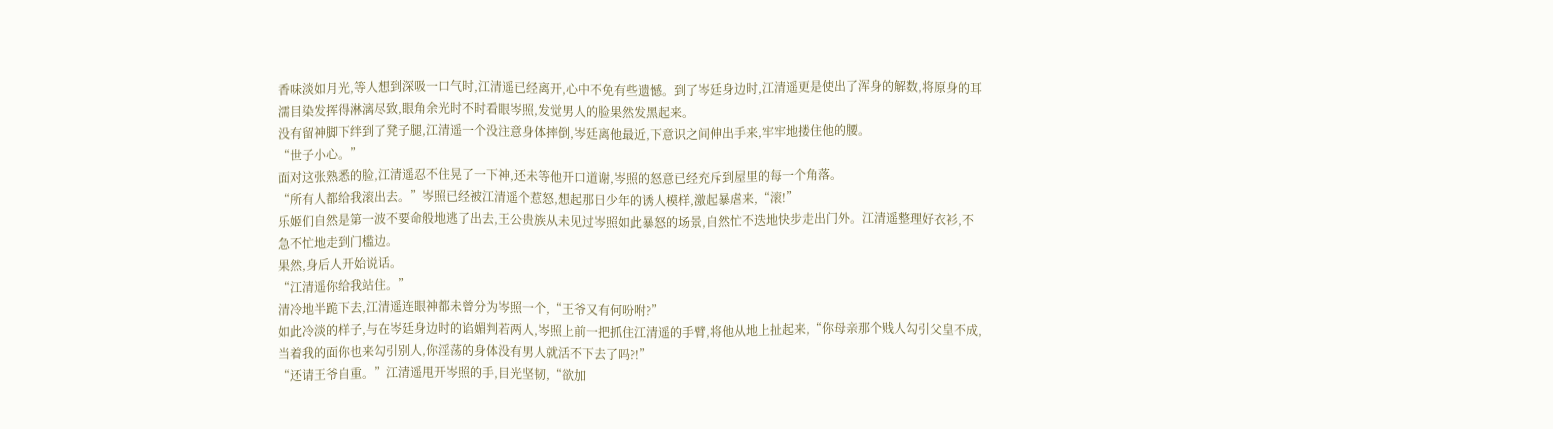香味淡如月光,等人想到深吸一口气时,江清遥已经离开,心中不免有些遗憾。到了岑廷身边时,江清遥更是使出了浑身的解数,将原身的耳濡目染发挥得淋漓尽致,眼角余光时不时看眼岑照,发觉男人的脸果然发黑起来。
没有留神脚下绊到了凳子腿,江清遥一个没注意身体摔倒,岑廷离他最近,下意识之间伸出手来,牢牢地搂住他的腰。
“世子小心。”
面对这张熟悉的脸,江清遥忍不住晃了一下神,还未等他开口道谢,岑照的怒意已经充斥到屋里的每一个角落。
“所有人都给我滚出去。”岑照已经被江清遥个惹怒,想起那日少年的诱人模样,激起暴虐来,“滚!”
乐姬们自然是第一波不要命般地逃了出去,王公贵族从未见过岑照如此暴怒的场景,自然忙不迭地快步走出门外。江清遥整理好衣衫,不急不忙地走到门槛边。
果然,身后人开始说话。
“江清遥你给我站住。”
清冷地半跪下去,江清遥连眼神都未曾分为岑照一个,“王爷又有何吩咐?”
如此冷淡的样子,与在岑廷身边时的谄媚判若两人,岑照上前一把抓住江清遥的手臂,将他从地上扯起来,“你母亲那个贱人勾引父皇不成,当着我的面你也来勾引别人,你淫荡的身体没有男人就活不下去了吗?!”
“还请王爷自重。”江清遥甩开岑照的手,目光坚韧,“欲加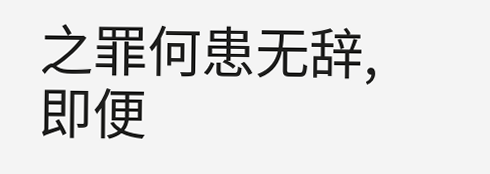之罪何患无辞,即便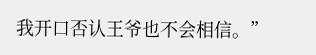我开口否认王爷也不会相信。”